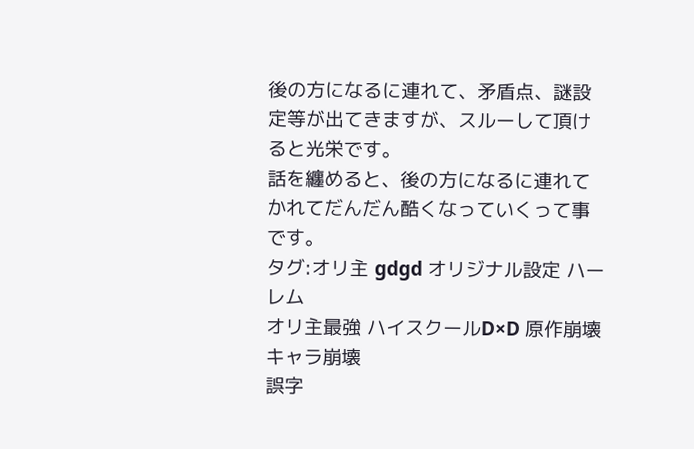後の方になるに連れて、矛盾点、謎設定等が出てきますが、スルーして頂けると光栄です。
話を纏めると、後の方になるに連れてかれてだんだん酷くなっていくって事です。
タグ:オリ主 gdgd オリジナル設定 ハーレム
オリ主最強 ハイスクールD×D 原作崩壊 キャラ崩壊
誤字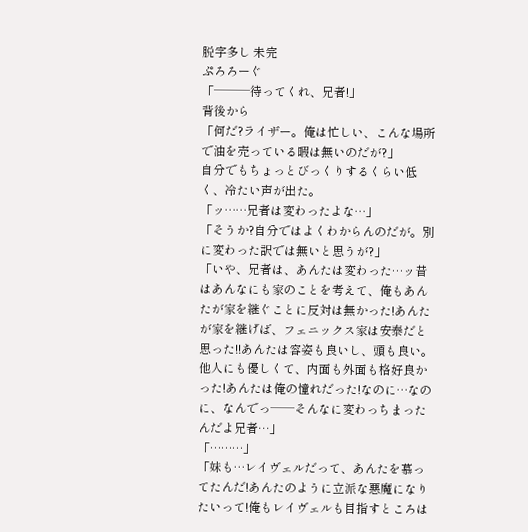脱字多し 未完
ぷろろーぐ
「───待ってくれ、兄者!」
背後から
「何だ?ライザー。俺は忙しい、こんな場所で油を売っている暇は無いのだが?」
自分でもちょっとびっくりするくらい低く、冷たい声が出た。
「ッ……兄者は変わったよな…」
「そうか?自分ではよくわからんのだが。別に変わった訳では無いと思うが?」
「いや、兄者は、あんたは変わった…ッ昔はあんなにも家のことを考えて、俺もあんたが家を継ぐことに反対は無かった!あんたが家を継げば、フェニックス家は安泰だと思った!!あんたは容姿も良いし、頭も良い。他人にも優しくて、内面も外面も格好良かった!あんたは俺の憧れだった!なのに…なのに、なんでっ──そんなに変わっちまったんだよ兄者…」
「………」
「妹も…レイヴェルだって、あんたを慕ってたんだ!あんたのように立派な悪魔になりたいって!俺もレイヴェルも目指すところは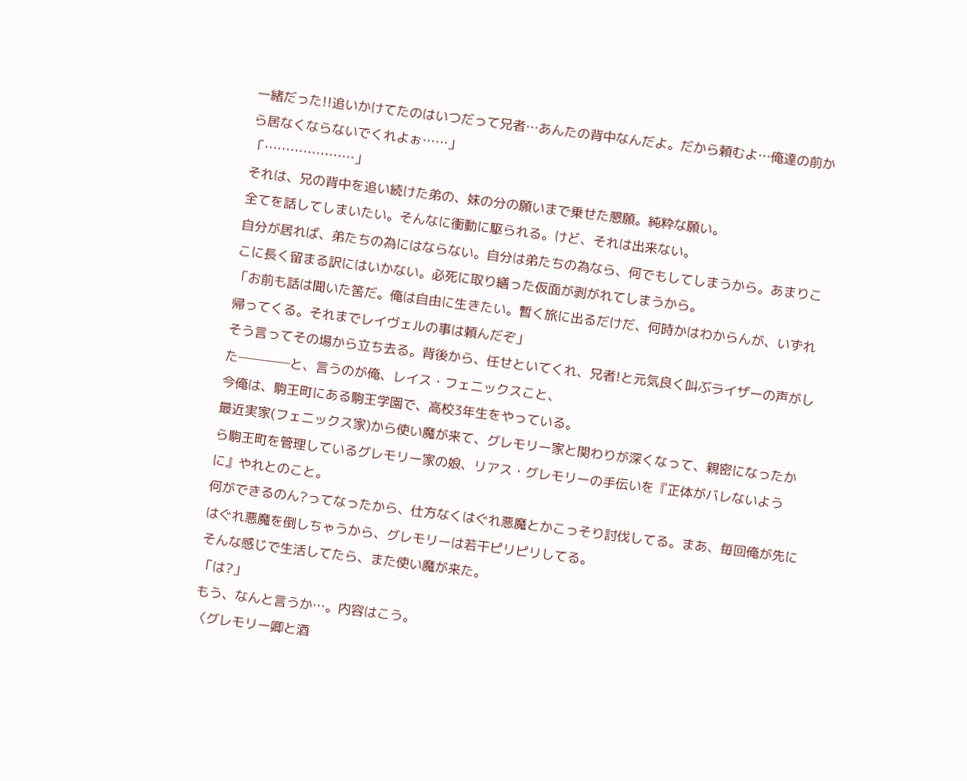一緒だった!!追いかけてたのはいつだって兄者…あんたの背中なんだよ。だから頼むよ…俺達の前から居なくならないでくれよぉ……」
「…………………」
それは、兄の背中を追い続けた弟の、妹の分の願いまで乗せた懇願。純粋な願い。
全てを話してしまいたい。そんなに衝動に駆られる。けど、それは出来ない。
自分が居れば、弟たちの為にはならない。自分は弟たちの為なら、何でもしてしまうから。あまりここに長く留まる訳にはいかない。必死に取り繕った仮面が剥がれてしまうから。
「お前も話は聞いた筈だ。俺は自由に生きたい。暫く旅に出るだけだ、何時かはわからんが、いずれ帰ってくる。それまでレイヴェルの事は頼んだぞ」
そう言ってその場から立ち去る。背後から、任せといてくれ、兄者!と元気良く叫ぶライザーの声がした────と、言うのが俺、レイス・フェニックスこと、
今俺は、駒王町にある駒王学園で、高校3年生をやっている。
最近実家(フェニックス家)から使い魔が来て、グレモリー家と関わりが深くなって、親密になったから駒王町を管理しているグレモリー家の娘、リアス・グレモリーの手伝いを『正体がバレないように』やれとのこと。
何ができるのん?ってなったから、仕方なくはぐれ悪魔とかこっそり討伐してる。まあ、毎回俺が先にはぐれ悪魔を倒しちゃうから、グレモリーは若干ピリピリしてる。
そんな感じで生活してたら、また使い魔が来た。
「は?」
もう、なんと言うか…。内容はこう。
〈グレモリー卿と酒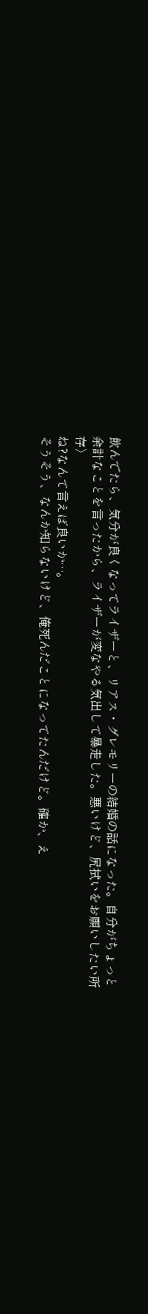飲んでたら、気分が良くなってライザーと、リアス・グレモリーの結婚の話になった。自分がちょっと余計なことを言ったから、ライザーが変なやる気出して暴走した。悪いけど、尻拭いをお願いしたい所存〉
ね?なんて言えば良いか…。
そうそう、なんか知らないけど、俺死んだことになってたんだけど。確か、え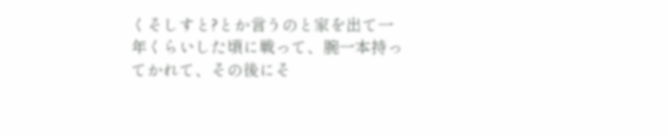くそしすと?とか言うのと家を出て一年くらいした頃に戦って、腕一本持ってかれて、その後にそ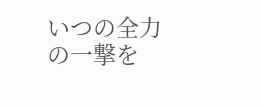いつの全力の一撃を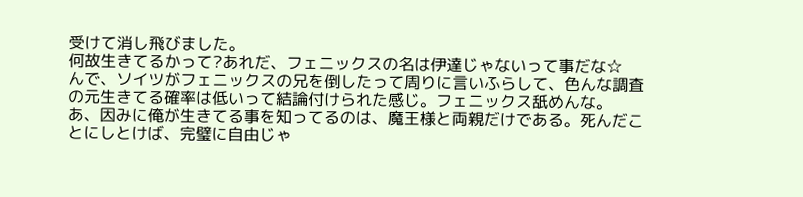受けて消し飛びました。
何故生きてるかって?あれだ、フェニックスの名は伊達じゃないって事だな☆
んで、ソイツがフェニックスの兄を倒したって周りに言いふらして、色んな調査の元生きてる確率は低いって結論付けられた感じ。フェニックス舐めんな。
あ、因みに俺が生きてる事を知ってるのは、魔王様と両親だけである。死んだことにしとけば、完璧に自由じゃ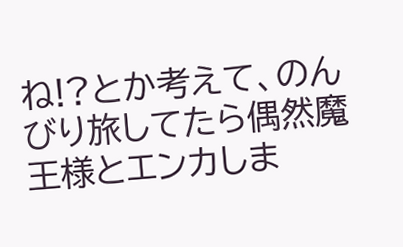ね!?とか考えて、のんびり旅してたら偶然魔王様とエンカしま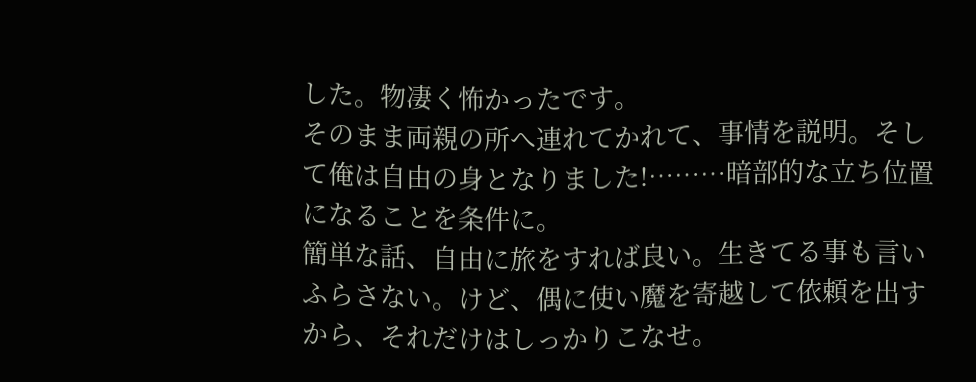した。物凄く怖かったです。
そのまま両親の所へ連れてかれて、事情を説明。そして俺は自由の身となりました!………暗部的な立ち位置になることを条件に。
簡単な話、自由に旅をすれば良い。生きてる事も言いふらさない。けど、偶に使い魔を寄越して依頼を出すから、それだけはしっかりこなせ。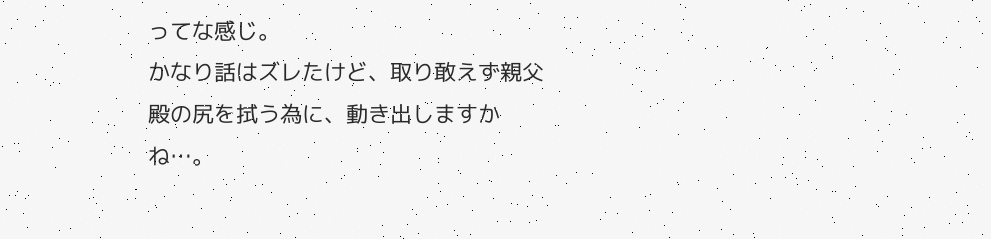ってな感じ。
かなり話はズレたけど、取り敢えず親父殿の尻を拭う為に、動き出しますかね…。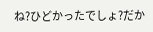ね?ひどかったでしょ?だか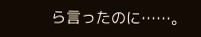ら言ったのに……。